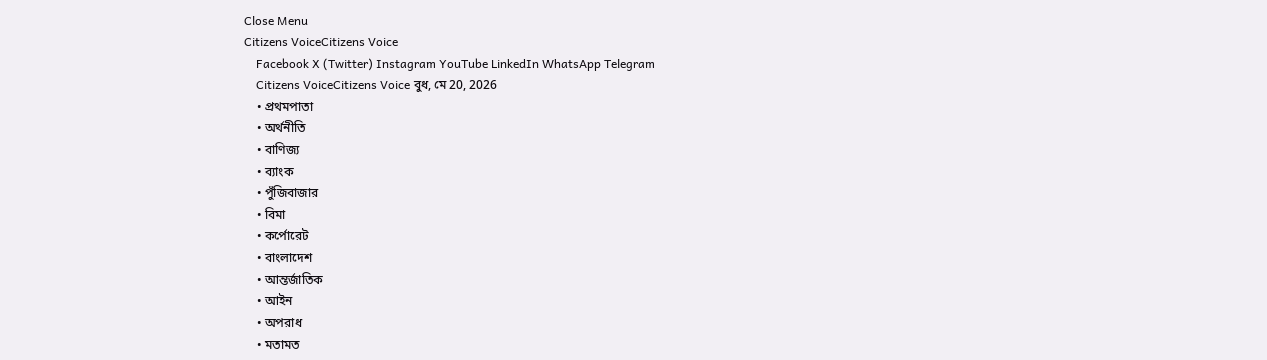Close Menu
Citizens VoiceCitizens Voice
    Facebook X (Twitter) Instagram YouTube LinkedIn WhatsApp Telegram
    Citizens VoiceCitizens Voice বুধ, মে 20, 2026
    • প্রথমপাতা
    • অর্থনীতি
    • বাণিজ্য
    • ব্যাংক
    • পুঁজিবাজার
    • বিমা
    • কর্পোরেট
    • বাংলাদেশ
    • আন্তর্জাতিক
    • আইন
    • অপরাধ
    • মতামত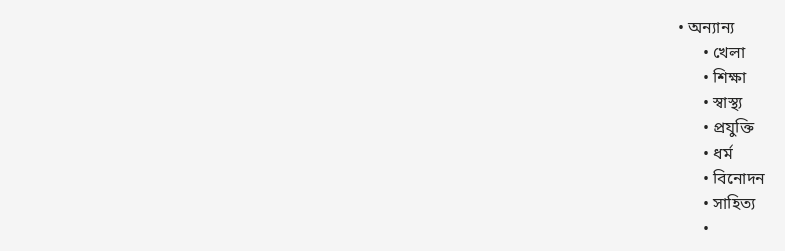• অন্যান্য
      • খেলা
      • শিক্ষা
      • স্বাস্থ্য
      • প্রযুক্তি
      • ধর্ম
      • বিনোদন
      • সাহিত্য
      •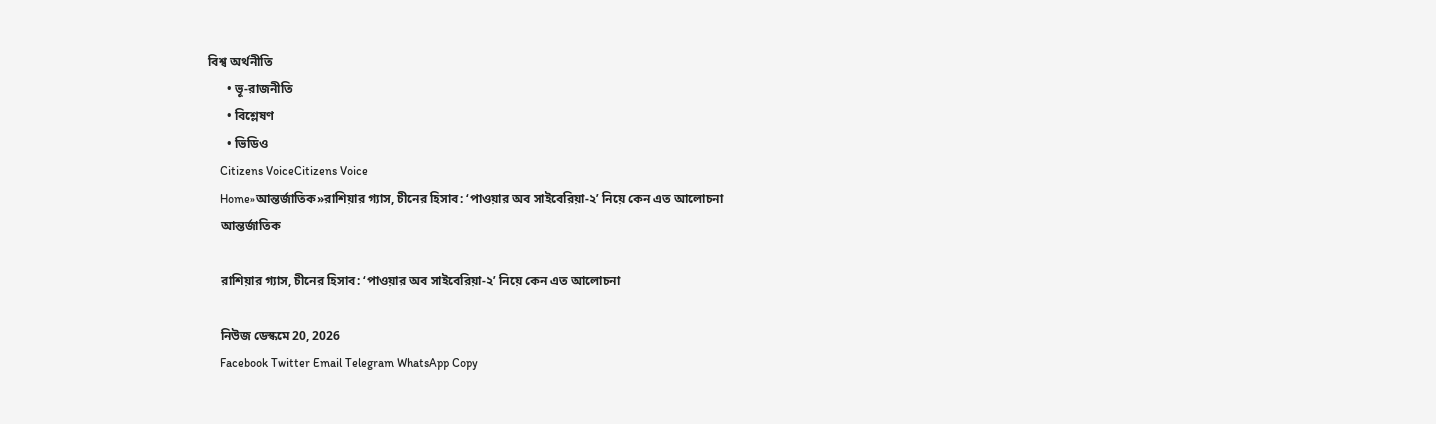বিশ্ব অর্থনীতি
      • ভূ-রাজনীতি
      • বিশ্লেষণ
      • ভিডিও
    Citizens VoiceCitizens Voice
    Home»আন্তর্জাতিক»রাশিয়ার গ্যাস, চীনের হিসাব: ‘পাওয়ার অব সাইবেরিয়া-২’ নিয়ে কেন এত আলোচনা
    আন্তর্জাতিক

    রাশিয়ার গ্যাস, চীনের হিসাব: ‘পাওয়ার অব সাইবেরিয়া-২’ নিয়ে কেন এত আলোচনা

    নিউজ ডেস্কমে 20, 2026
    Facebook Twitter Email Telegram WhatsApp Copy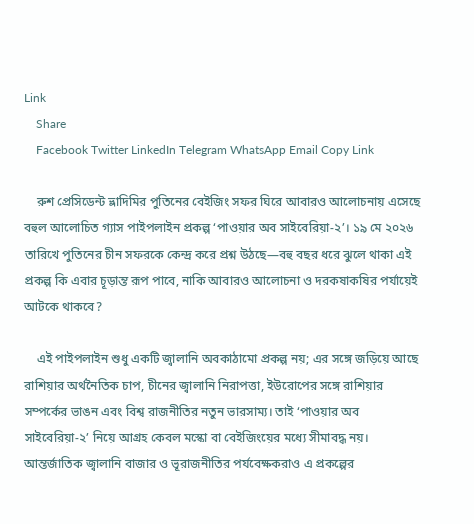Link
    Share
    Facebook Twitter LinkedIn Telegram WhatsApp Email Copy Link

    রুশ প্রেসিডেন্ট ভ্লাদিমির পুতিনের বেইজিং সফর ঘিরে আবারও আলোচনায় এসেছে বহুল আলোচিত গ্যাস পাইপলাইন প্রকল্প ‘পাওয়ার অব সাইবেরিয়া-২’। ১৯ মে ২০২৬ তারিখে পুতিনের চীন সফরকে কেন্দ্র করে প্রশ্ন উঠছে—বহু বছর ধরে ঝুলে থাকা এই প্রকল্প কি এবার চূড়ান্ত রূপ পাবে, নাকি আবারও আলোচনা ও দরকষাকষির পর্যায়েই আটকে থাকবে?

    এই পাইপলাইন শুধু একটি জ্বালানি অবকাঠামো প্রকল্প নয়; এর সঙ্গে জড়িয়ে আছে রাশিয়ার অর্থনৈতিক চাপ, চীনের জ্বালানি নিরাপত্তা, ইউরোপের সঙ্গে রাশিয়ার সম্পর্কের ভাঙন এবং বিশ্ব রাজনীতির নতুন ভারসাম্য। তাই ‘পাওয়ার অব সাইবেরিয়া-২’ নিয়ে আগ্রহ কেবল মস্কো বা বেইজিংয়ের মধ্যে সীমাবদ্ধ নয়। আন্তর্জাতিক জ্বালানি বাজার ও ভূরাজনীতির পর্যবেক্ষকরাও এ প্রকল্পের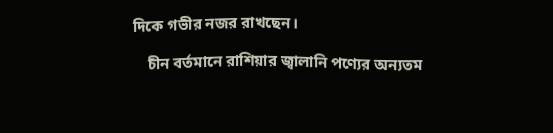দিকে গভীর নজর রাখছেন।

    চীন বর্তমানে রাশিয়ার জ্বালানি পণ্যের অন্যতম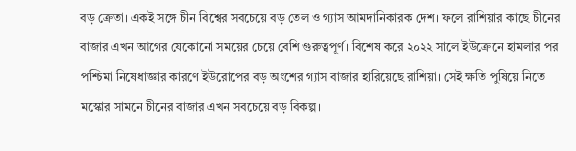বড় ক্রেতা। একই সঙ্গে চীন বিশ্বের সবচেয়ে বড় তেল ও গ্যাস আমদানিকারক দেশ। ফলে রাশিয়ার কাছে চীনের বাজার এখন আগের যেকোনো সময়ের চেয়ে বেশি গুরুত্বপূর্ণ। বিশেষ করে ২০২২ সালে ইউক্রেনে হামলার পর পশ্চিমা নিষেধাজ্ঞার কারণে ইউরোপের বড় অংশের গ্যাস বাজার হারিয়েছে রাশিয়া। সেই ক্ষতি পুষিয়ে নিতে মস্কোর সামনে চীনের বাজার এখন সবচেয়ে বড় বিকল্প।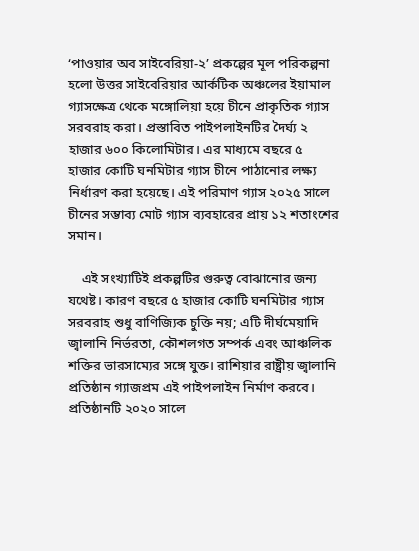‘পাওয়ার অব সাইবেরিয়া-২’ প্রকল্পের মূল পরিকল্পনা হলো উত্তর সাইবেরিয়ার আর্কটিক অঞ্চলের ইয়ামাল গ্যাসক্ষেত্র থেকে মঙ্গোলিয়া হয়ে চীনে প্রাকৃতিক গ্যাস সরবরাহ করা। প্রস্তাবিত পাইপলাইনটির দৈর্ঘ্য ২ হাজার ৬০০ কিলোমিটার। এর মাধ্যমে বছরে ৫ হাজার কোটি ঘনমিটার গ্যাস চীনে পাঠানোর লক্ষ্য নির্ধারণ করা হয়েছে। এই পরিমাণ গ্যাস ২০২৫ সালে চীনের সম্ভাব্য মোট গ্যাস ব্যবহারের প্রায় ১২ শতাংশের সমান।

    এই সংখ্যাটিই প্রকল্পটির গুরুত্ব বোঝানোর জন্য যথেষ্ট। কারণ বছরে ৫ হাজার কোটি ঘনমিটার গ্যাস সরবরাহ শুধু বাণিজ্যিক চুক্তি নয়; এটি দীর্ঘমেয়াদি জ্বালানি নির্ভরতা, কৌশলগত সম্পর্ক এবং আঞ্চলিক শক্তির ভারসাম্যের সঙ্গে যুক্ত। রাশিয়ার রাষ্ট্রীয় জ্বালানি প্রতিষ্ঠান গ্যাজপ্রম এই পাইপলাইন নির্মাণ করবে। প্রতিষ্ঠানটি ২০২০ সালে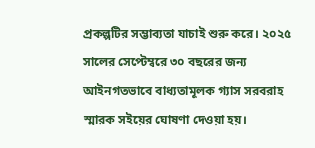প্রকল্পটির সম্ভাব্যতা যাচাই শুরু করে। ২০২৫ সালের সেপ্টেম্বরে ৩০ বছরের জন্য আইনগতভাবে বাধ্যতামূলক গ্যাস সরবরাহ স্মারক সইয়ের ঘোষণা দেওয়া হয়।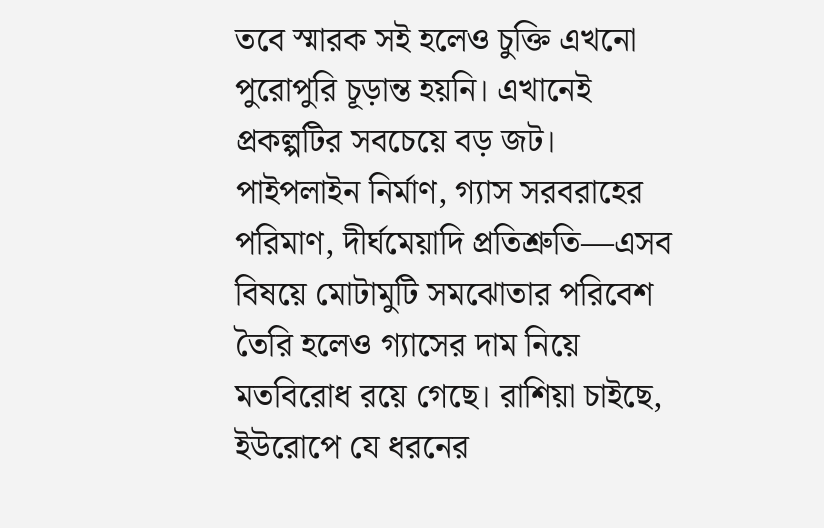তবে স্মারক সই হলেও চুক্তি এখনো পুরোপুরি চূড়ান্ত হয়নি। এখানেই প্রকল্পটির সবচেয়ে বড় জট। পাইপলাইন নির্মাণ, গ্যাস সরবরাহের পরিমাণ, দীর্ঘমেয়াদি প্রতিশ্রুতি—এসব বিষয়ে মোটামুটি সমঝোতার পরিবেশ তৈরি হলেও গ্যাসের দাম নিয়ে মতবিরোধ রয়ে গেছে। রাশিয়া চাইছে, ইউরোপে যে ধরনের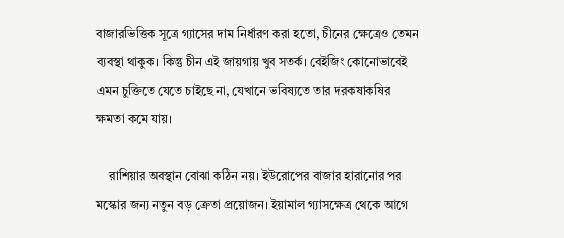বাজারভিত্তিক সূত্রে গ্যাসের দাম নির্ধারণ করা হতো, চীনের ক্ষেত্রেও তেমন ব্যবস্থা থাকুক। কিন্তু চীন এই জায়গায় খুব সতর্ক। বেইজিং কোনোভাবেই এমন চুক্তিতে যেতে চাইছে না, যেখানে ভবিষ্যতে তার দরকষাকষির ক্ষমতা কমে যায়।

    রাশিয়ার অবস্থান বোঝা কঠিন নয়। ইউরোপের বাজার হারানোর পর মস্কোর জন্য নতুন বড় ক্রেতা প্রয়োজন। ইয়ামাল গ্যাসক্ষেত্র থেকে আগে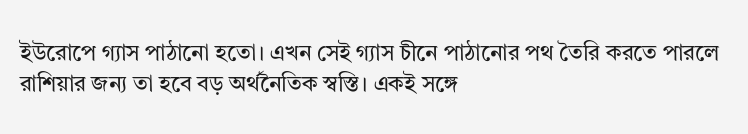ইউরোপে গ্যাস পাঠানো হতো। এখন সেই গ্যাস চীনে পাঠানোর পথ তৈরি করতে পারলে রাশিয়ার জন্য তা হবে বড় অর্থনৈতিক স্বস্তি। একই সঙ্গে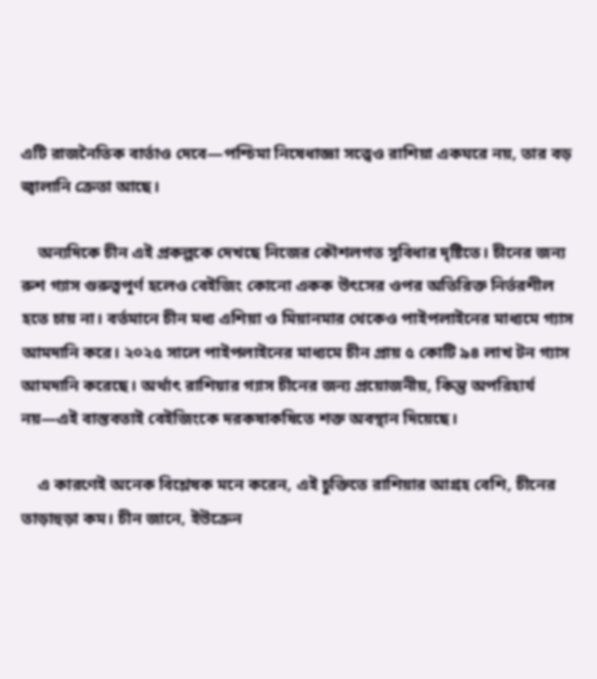এটি রাজনৈতিক বার্তাও দেবে—পশ্চিমা নিষেধাজ্ঞা সত্ত্বেও রাশিয়া একঘরে নয়, তার বড় জ্বালানি ক্রেতা আছে।

    অন্যদিকে চীন এই প্রকল্পকে দেখছে নিজের কৌশলগত সুবিধার দৃষ্টিতে। চীনের জন্য রুশ গ্যাস গুরুত্বপূর্ণ হলেও বেইজিং কোনো একক উৎসের ওপর অতিরিক্ত নির্ভরশীল হতে চায় না। বর্তমানে চীন মধ্য এশিয়া ও মিয়ানমার থেকেও পাইপলাইনের মাধ্যমে গ্যাস আমদানি করে। ২০২৫ সালে পাইপলাইনের মাধ্যমে চীন প্রায় ৫ কোটি ৯৪ লাখ টন গ্যাস আমদানি করেছে। অর্থাৎ রাশিয়ার গ্যাস চীনের জন্য প্রয়োজনীয়, কিন্তু অপরিহার্য নয়—এই বাস্তবতাই বেইজিংকে দরকষাকষিতে শক্ত অবস্থান দিয়েছে।

    এ কারণেই অনেক বিশ্লেষক মনে করেন, এই চুক্তিতে রাশিয়ার আগ্রহ বেশি, চীনের তাড়াহুড়া কম। চীন জানে, ইউক্রেন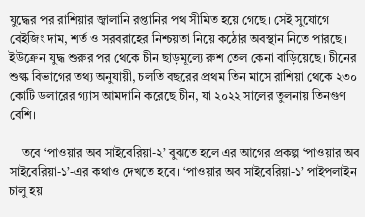যুদ্ধের পর রাশিয়ার জ্বালানি রপ্তানির পথ সীমিত হয়ে গেছে। সেই সুযোগে বেইজিং দাম, শর্ত ও সরবরাহের নিশ্চয়তা নিয়ে কঠোর অবস্থান নিতে পারছে। ইউক্রেন যুদ্ধ শুরুর পর থেকে চীন ছাড়মূল্যে রুশ তেল কেনা বাড়িয়েছে। চীনের শুল্ক বিভাগের তথ্য অনুযায়ী, চলতি বছরের প্রথম তিন মাসে রাশিয়া থেকে ২৩০ কোটি ডলারের গ্যাস আমদানি করেছে চীন, যা ২০২২ সালের তুলনায় তিনগুণ বেশি।

    তবে ‘পাওয়ার অব সাইবেরিয়া-২’ বুঝতে হলে এর আগের প্রকল্প ‘পাওয়ার অব সাইবেরিয়া-১’-এর কথাও দেখতে হবে। ‘পাওয়ার অব সাইবেরিয়া-১’ পাইপলাইন চালু হয়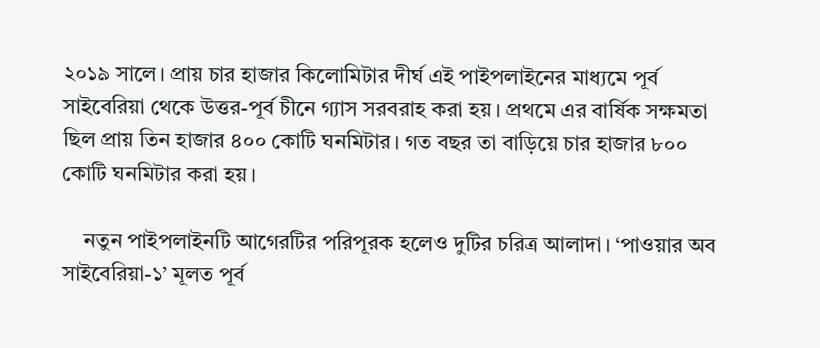২০১৯ সালে। প্রায় চার হাজার কিলোমিটার দীর্ঘ এই পাইপলাইনের মাধ্যমে পূর্ব সাইবেরিয়া থেকে উত্তর-পূর্ব চীনে গ্যাস সরবরাহ করা হয়। প্রথমে এর বার্ষিক সক্ষমতা ছিল প্রায় তিন হাজার ৪০০ কোটি ঘনমিটার। গত বছর তা বাড়িয়ে চার হাজার ৮০০ কোটি ঘনমিটার করা হয়।

    নতুন পাইপলাইনটি আগেরটির পরিপূরক হলেও দুটির চরিত্র আলাদা। ‘পাওয়ার অব সাইবেরিয়া-১’ মূলত পূর্ব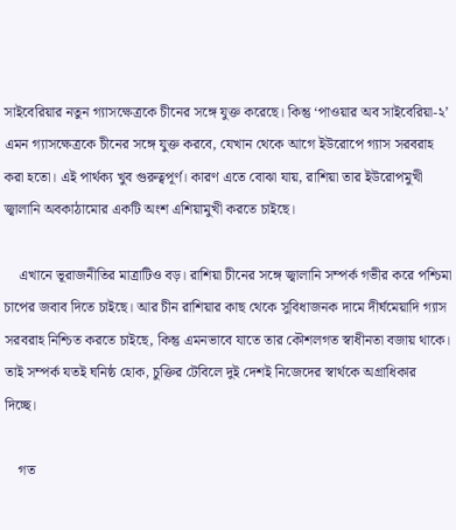সাইবেরিয়ার নতুন গ্যাসক্ষেত্রকে চীনের সঙ্গে যুক্ত করেছে। কিন্তু ‘পাওয়ার অব সাইবেরিয়া-২’ এমন গ্যাসক্ষেত্রকে চীনের সঙ্গে যুক্ত করবে, যেখান থেকে আগে ইউরোপে গ্যাস সরবরাহ করা হতো। এই পার্থক্য খুব গুরুত্বপূর্ণ। কারণ এতে বোঝা যায়, রাশিয়া তার ইউরোপমুখী জ্বালানি অবকাঠামোর একটি অংশ এশিয়ামুখী করতে চাইছে।

    এখানে ভূরাজনীতির মাত্রাটিও বড়। রাশিয়া চীনের সঙ্গে জ্বালানি সম্পর্ক গভীর করে পশ্চিমা চাপের জবাব দিতে চাইছে। আর চীন রাশিয়ার কাছ থেকে সুবিধাজনক দামে দীর্ঘমেয়াদি গ্যাস সরবরাহ নিশ্চিত করতে চাইছে, কিন্তু এমনভাবে যাতে তার কৌশলগত স্বাধীনতা বজায় থাকে। তাই সম্পর্ক যতই ঘনিষ্ঠ হোক, চুক্তির টেবিলে দুই দেশই নিজেদের স্বার্থকে অগ্রাধিকার দিচ্ছে।

    গত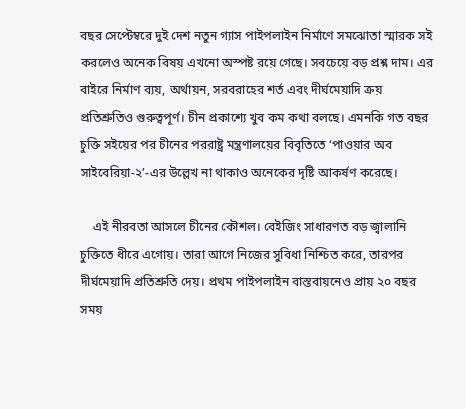বছর সেপ্টেম্বরে দুই দেশ নতুন গ্যাস পাইপলাইন নির্মাণে সমঝোতা স্মারক সই করলেও অনেক বিষয় এখনো অস্পষ্ট রয়ে গেছে। সবচেয়ে বড় প্রশ্ন দাম। এর বাইরে নির্মাণ ব্যয়, অর্থায়ন, সরবরাহের শর্ত এবং দীর্ঘমেয়াদি ক্রয় প্রতিশ্রুতিও গুরুত্বপূর্ণ। চীন প্রকাশ্যে খুব কম কথা বলছে। এমনকি গত বছর চুক্তি সইয়ের পর চীনের পররাষ্ট্র মন্ত্রণালয়ের বিবৃতিতে ‘পাওয়ার অব সাইবেরিয়া-২’-এর উল্লেখ না থাকাও অনেকের দৃষ্টি আকর্ষণ করেছে।

    এই নীরবতা আসলে চীনের কৌশল। বেইজিং সাধারণত বড় জ্বালানি চুক্তিতে ধীরে এগোয়। তারা আগে নিজের সুবিধা নিশ্চিত করে, তারপর দীর্ঘমেয়াদি প্রতিশ্রুতি দেয়। প্রথম পাইপলাইন বাস্তবায়নেও প্রায় ২০ বছর সময়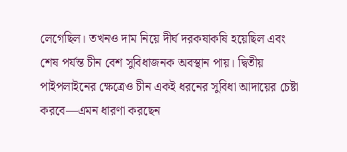লেগেছিল। তখনও দাম নিয়ে দীর্ঘ দরকষাকষি হয়েছিল এবং শেষ পর্যন্ত চীন বেশ সুবিধাজনক অবস্থান পায়। দ্বিতীয় পাইপলাইনের ক্ষেত্রেও চীন একই ধরনের সুবিধা আদায়ের চেষ্টা করবে—এমন ধারণা করছেন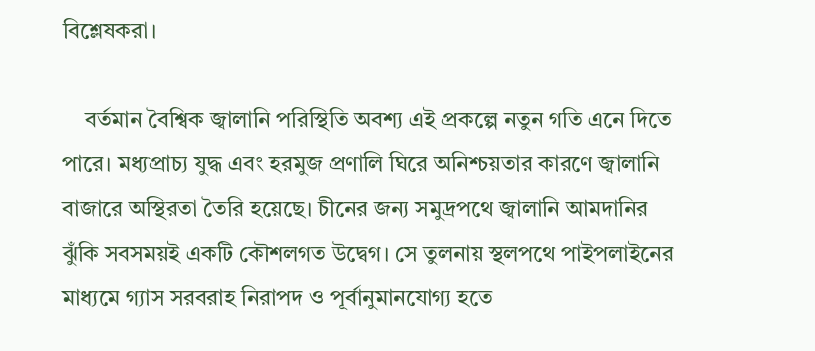বিশ্লেষকরা।

    বর্তমান বৈশ্বিক জ্বালানি পরিস্থিতি অবশ্য এই প্রকল্পে নতুন গতি এনে দিতে পারে। মধ্যপ্রাচ্য যুদ্ধ এবং হরমুজ প্রণালি ঘিরে অনিশ্চয়তার কারণে জ্বালানি বাজারে অস্থিরতা তৈরি হয়েছে। চীনের জন্য সমুদ্রপথে জ্বালানি আমদানির ঝুঁকি সবসময়ই একটি কৌশলগত উদ্বেগ। সে তুলনায় স্থলপথে পাইপলাইনের মাধ্যমে গ্যাস সরবরাহ নিরাপদ ও পূর্বানুমানযোগ্য হতে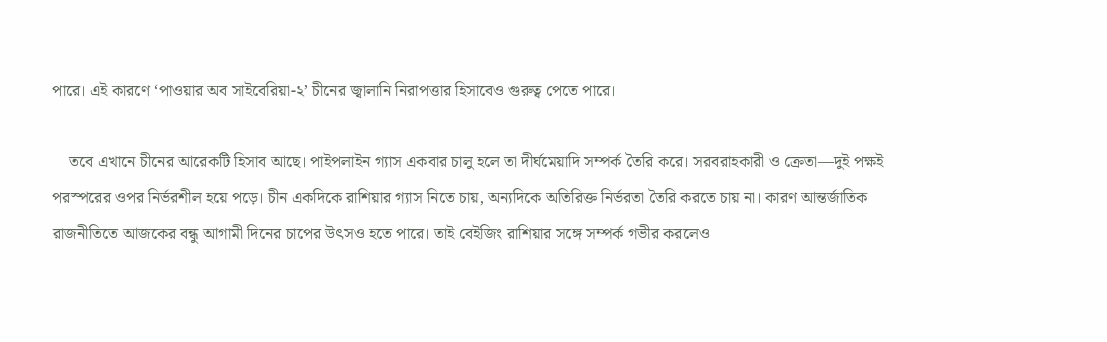পারে। এই কারণে ‘পাওয়ার অব সাইবেরিয়া-২’ চীনের জ্বালানি নিরাপত্তার হিসাবেও গুরুত্ব পেতে পারে।

    তবে এখানে চীনের আরেকটি হিসাব আছে। পাইপলাইন গ্যাস একবার চালু হলে তা দীর্ঘমেয়াদি সম্পর্ক তৈরি করে। সরবরাহকারী ও ক্রেতা—দুই পক্ষই পরস্পরের ওপর নির্ভরশীল হয়ে পড়ে। চীন একদিকে রাশিয়ার গ্যাস নিতে চায়, অন্যদিকে অতিরিক্ত নির্ভরতা তৈরি করতে চায় না। কারণ আন্তর্জাতিক রাজনীতিতে আজকের বন্ধু আগামী দিনের চাপের উৎসও হতে পারে। তাই বেইজিং রাশিয়ার সঙ্গে সম্পর্ক গভীর করলেও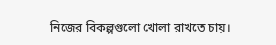নিজের বিকল্পগুলো খোলা রাখতে চায়।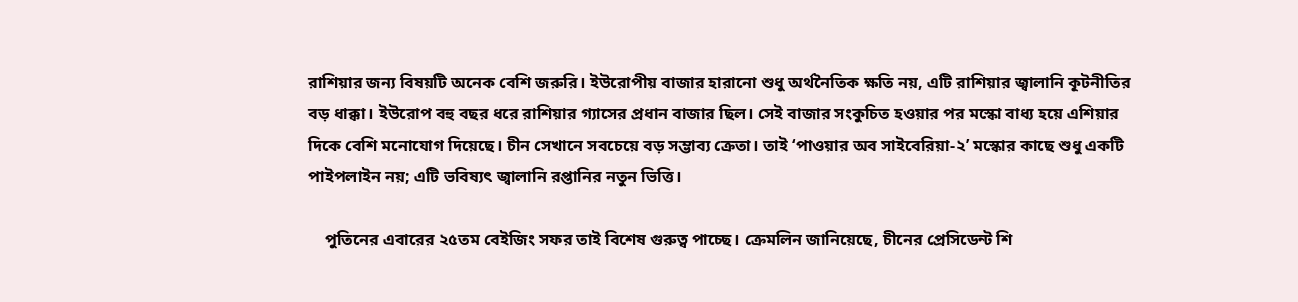রাশিয়ার জন্য বিষয়টি অনেক বেশি জরুরি। ইউরোপীয় বাজার হারানো শুধু অর্থনৈতিক ক্ষতি নয়, এটি রাশিয়ার জ্বালানি কূটনীতির বড় ধাক্কা। ইউরোপ বহু বছর ধরে রাশিয়ার গ্যাসের প্রধান বাজার ছিল। সেই বাজার সংকুচিত হওয়ার পর মস্কো বাধ্য হয়ে এশিয়ার দিকে বেশি মনোযোগ দিয়েছে। চীন সেখানে সবচেয়ে বড় সম্ভাব্য ক্রেতা। তাই ‘পাওয়ার অব সাইবেরিয়া-২’ মস্কোর কাছে শুধু একটি পাইপলাইন নয়; এটি ভবিষ্যৎ জ্বালানি রপ্তানির নতুন ভিত্তি।

    পুতিনের এবারের ২৫তম বেইজিং সফর তাই বিশেষ গুরুত্ব পাচ্ছে। ক্রেমলিন জানিয়েছে, চীনের প্রেসিডেন্ট শি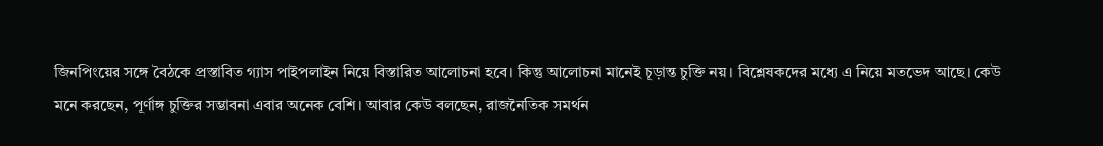জিনপিংয়ের সঙ্গে বৈঠকে প্রস্তাবিত গ্যাস পাইপলাইন নিয়ে বিস্তারিত আলোচনা হবে। কিন্তু আলোচনা মানেই চূড়ান্ত চুক্তি নয়। বিশ্লেষকদের মধ্যে এ নিয়ে মতভেদ আছে। কেউ মনে করছেন, পূর্ণাঙ্গ চুক্তির সম্ভাবনা এবার অনেক বেশি। আবার কেউ বলছেন, রাজনৈতিক সমর্থন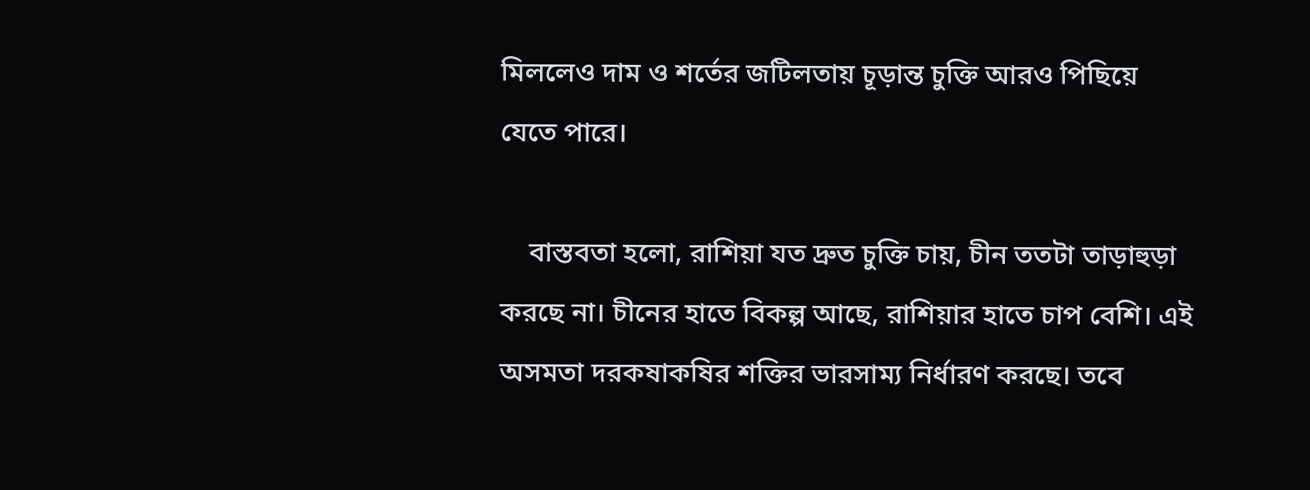মিললেও দাম ও শর্তের জটিলতায় চূড়ান্ত চুক্তি আরও পিছিয়ে যেতে পারে।

    বাস্তবতা হলো, রাশিয়া যত দ্রুত চুক্তি চায়, চীন ততটা তাড়াহুড়া করছে না। চীনের হাতে বিকল্প আছে, রাশিয়ার হাতে চাপ বেশি। এই অসমতা দরকষাকষির শক্তির ভারসাম্য নির্ধারণ করছে। তবে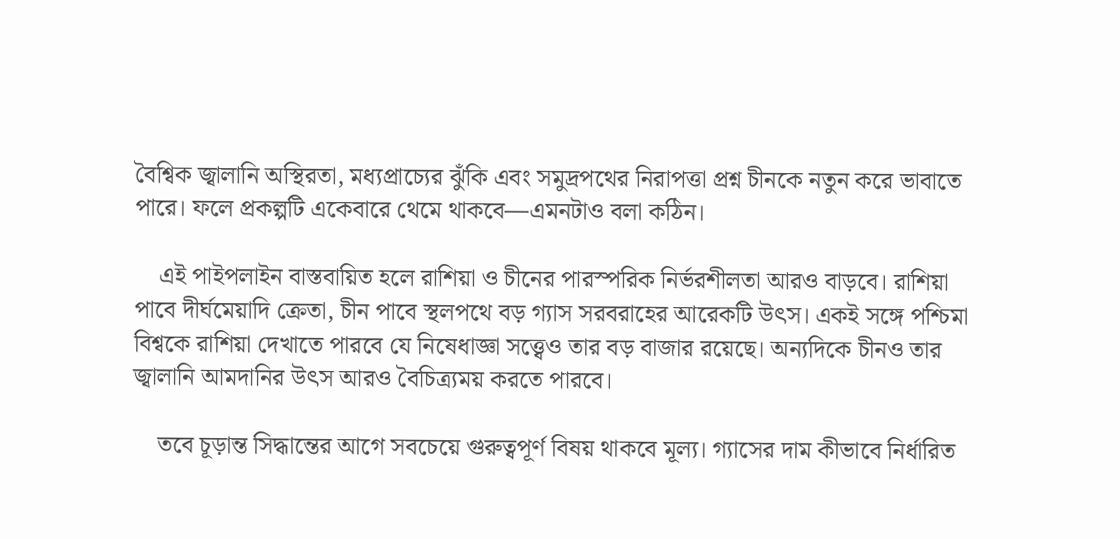বৈশ্বিক জ্বালানি অস্থিরতা, মধ্যপ্রাচ্যের ঝুঁকি এবং সমুদ্রপথের নিরাপত্তা প্রশ্ন চীনকে নতুন করে ভাবাতে পারে। ফলে প্রকল্পটি একেবারে থেমে থাকবে—এমনটাও বলা কঠিন।

    এই পাইপলাইন বাস্তবায়িত হলে রাশিয়া ও চীনের পারস্পরিক নির্ভরশীলতা আরও বাড়বে। রাশিয়া পাবে দীর্ঘমেয়াদি ক্রেতা, চীন পাবে স্থলপথে বড় গ্যাস সরবরাহের আরেকটি উৎস। একই সঙ্গে পশ্চিমা বিশ্বকে রাশিয়া দেখাতে পারবে যে নিষেধাজ্ঞা সত্ত্বেও তার বড় বাজার রয়েছে। অন্যদিকে চীনও তার জ্বালানি আমদানির উৎস আরও বৈচিত্র্যময় করতে পারবে।

    তবে চূড়ান্ত সিদ্ধান্তের আগে সবচেয়ে গুরুত্বপূর্ণ বিষয় থাকবে মূল্য। গ্যাসের দাম কীভাবে নির্ধারিত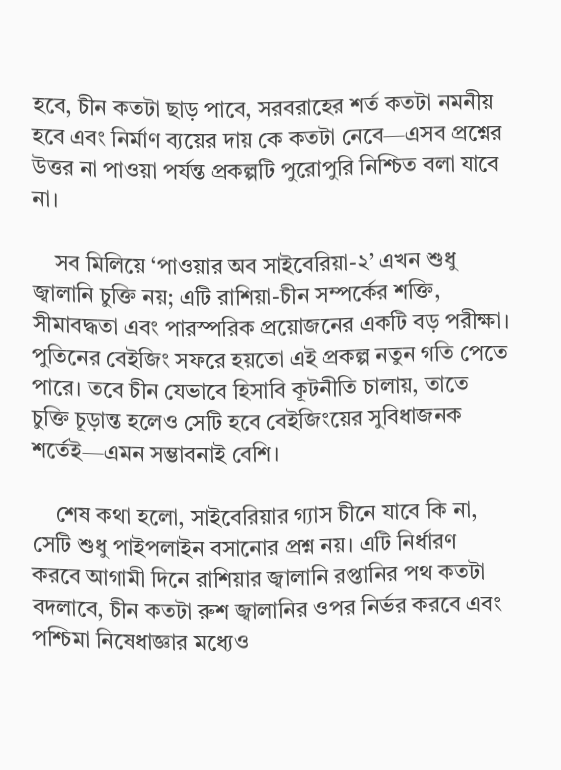হবে, চীন কতটা ছাড় পাবে, সরবরাহের শর্ত কতটা নমনীয় হবে এবং নির্মাণ ব্যয়ের দায় কে কতটা নেবে—এসব প্রশ্নের উত্তর না পাওয়া পর্যন্ত প্রকল্পটি পুরোপুরি নিশ্চিত বলা যাবে না।

    সব মিলিয়ে ‘পাওয়ার অব সাইবেরিয়া-২’ এখন শুধু জ্বালানি চুক্তি নয়; এটি রাশিয়া-চীন সম্পর্কের শক্তি, সীমাবদ্ধতা এবং পারস্পরিক প্রয়োজনের একটি বড় পরীক্ষা। পুতিনের বেইজিং সফরে হয়তো এই প্রকল্প নতুন গতি পেতে পারে। তবে চীন যেভাবে হিসাবি কূটনীতি চালায়, তাতে চুক্তি চূড়ান্ত হলেও সেটি হবে বেইজিংয়ের সুবিধাজনক শর্তেই—এমন সম্ভাবনাই বেশি।

    শেষ কথা হলো, সাইবেরিয়ার গ্যাস চীনে যাবে কি না, সেটি শুধু পাইপলাইন বসানোর প্রশ্ন নয়। এটি নির্ধারণ করবে আগামী দিনে রাশিয়ার জ্বালানি রপ্তানির পথ কতটা বদলাবে, চীন কতটা রুশ জ্বালানির ওপর নির্ভর করবে এবং পশ্চিমা নিষেধাজ্ঞার মধ্যেও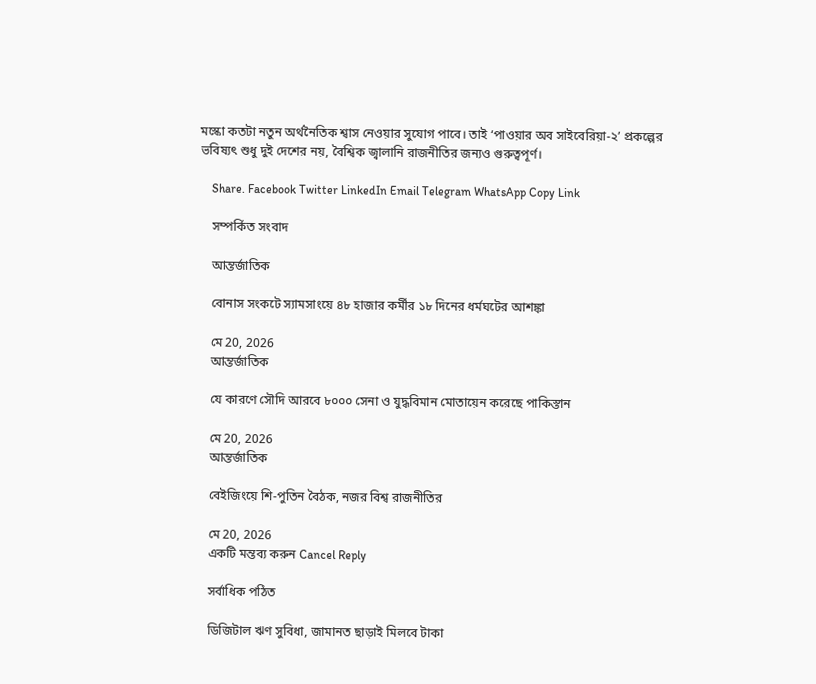মস্কো কতটা নতুন অর্থনৈতিক শ্বাস নেওয়ার সুযোগ পাবে। তাই ‘পাওয়ার অব সাইবেরিয়া-২’ প্রকল্পের ভবিষ্যৎ শুধু দুই দেশের নয়, বৈশ্বিক জ্বালানি রাজনীতির জন্যও গুরুত্বপূর্ণ।

    Share. Facebook Twitter LinkedIn Email Telegram WhatsApp Copy Link

    সম্পর্কিত সংবাদ

    আন্তর্জাতিক

    বোনাস সংকটে স্যামসাংয়ে ৪৮ হাজার কর্মীর ১৮ দিনের ধর্মঘটের আশঙ্কা

    মে 20, 2026
    আন্তর্জাতিক

    যে কারণে সৌদি আরবে ৮০০০ সেনা ও যুদ্ধবিমান মোতায়েন করেছে পাকিস্তান

    মে 20, 2026
    আন্তর্জাতিক

    বেইজিংয়ে শি-পুতিন বৈঠক, নজর বিশ্ব রাজনীতির

    মে 20, 2026
    একটি মন্তব্য করুন Cancel Reply

    সর্বাধিক পঠিত

    ডিজিটাল ঋণ সুবিধা, জামানত ছাড়াই মিলবে টাকা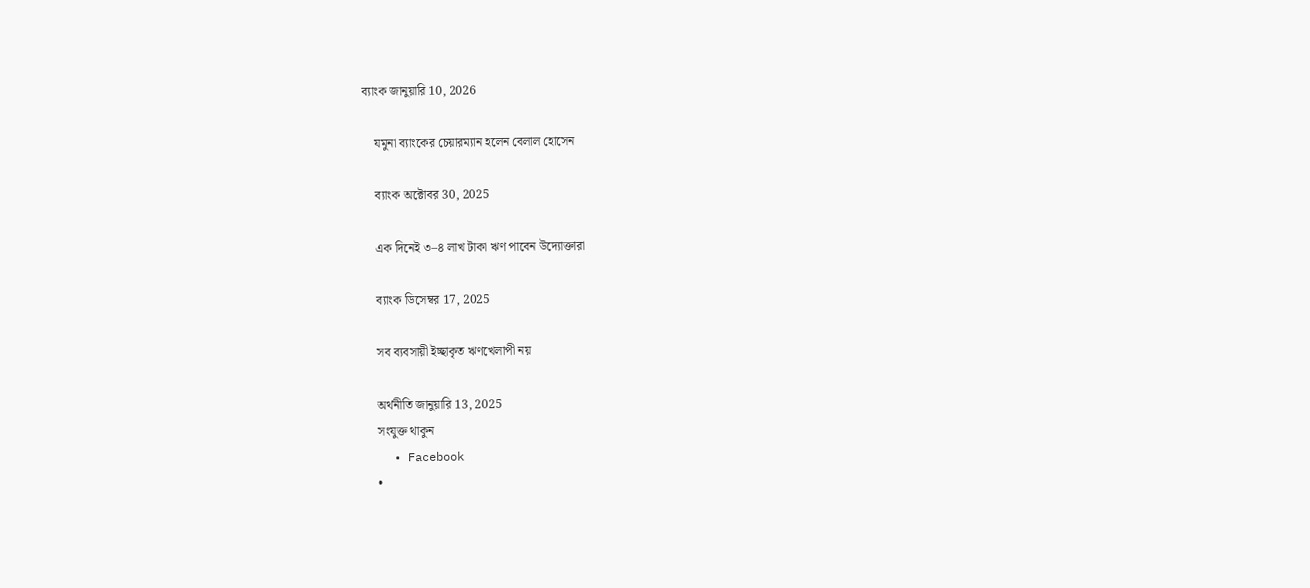ব্যাংক জানুয়ারি 10, 2026

    যমুনা ব্যাংকের চেয়ারম্যান হলেন বেলাল হোসেন

    ব্যাংক অক্টোবর 30, 2025

    এক দিনেই ৩–৪ লাখ টাকা ঋণ পাবেন উদ্যোক্তারা

    ব্যাংক ডিসেম্বর 17, 2025

    সব ব্যবসায়ী ইচ্ছাকৃত ঋণখেলাপী নয়

    অর্থনীতি জানুয়ারি 13, 2025
    সংযুক্ত থাকুন
    • Facebook
    •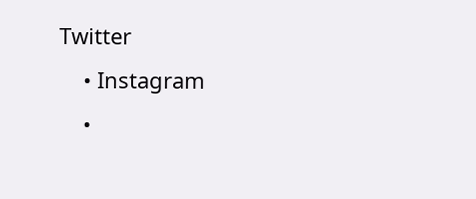Twitter
    • Instagram
    •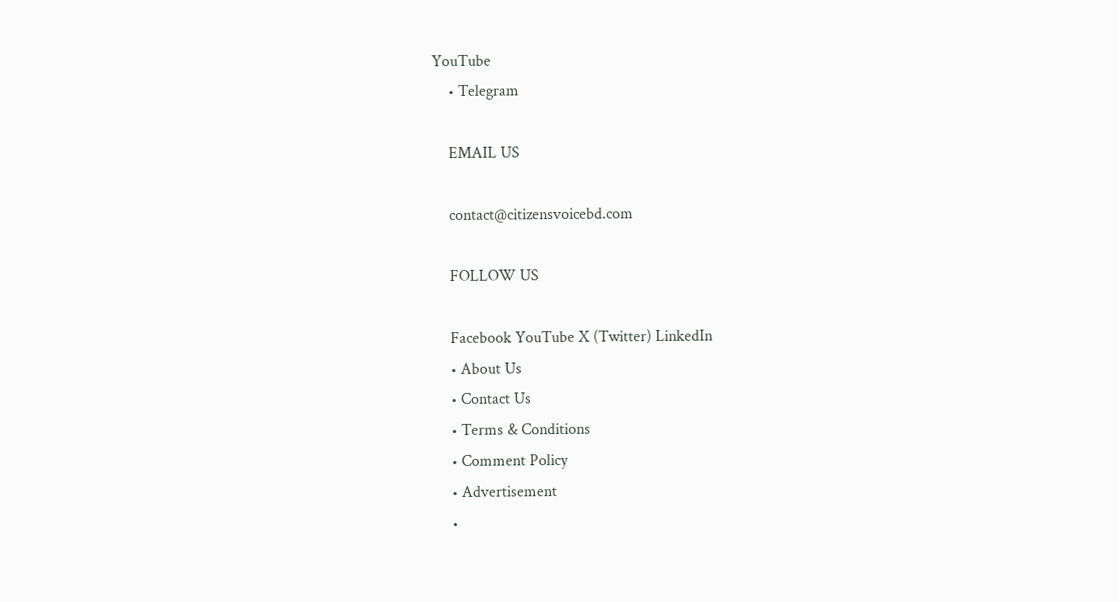YouTube
    • Telegram

    EMAIL US

    contact@citizensvoicebd.com

    FOLLOW US

    Facebook YouTube X (Twitter) LinkedIn
    • About Us
    • Contact Us
    • Terms & Conditions
    • Comment Policy
    • Advertisement
    •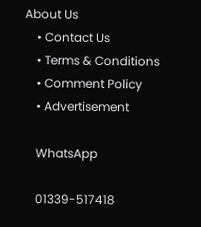About Us
    • Contact Us
    • Terms & Conditions
    • Comment Policy
    • Advertisement

    WhatsApp

    01339-517418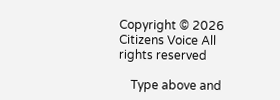Copyright © 2026 Citizens Voice All rights reserved

    Type above and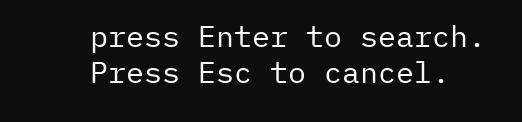press Enter to search. Press Esc to cancel.